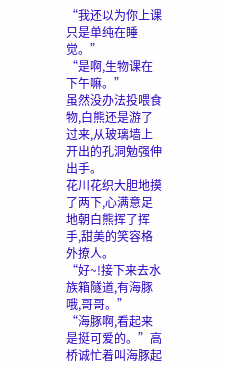“我还以为你上课只是单纯在睡觉。”
“是啊,生物课在下午嘛。”
虽然没办法投喂食物,白熊还是游了过来,从玻璃墙上开出的孔洞勉强伸出手。
花川花织大胆地摸了两下,心满意足地朝白熊挥了挥手,甜美的笑容格外撩人。
“好~!接下来去水族箱隧道,有海豚哦,哥哥。”
“海豚啊,看起来是挺可爱的。”高桥诚忙着叫海豚起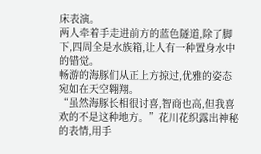床表演。
两人牵着手走进前方的蓝色隧道,除了脚下,四周全是水族箱,让人有一种置身水中的错觉。
畅游的海豚们从正上方掠过,优雅的姿态宛如在天空翱翔。
“虽然海豚长相很讨喜,智商也高,但我喜欢的不是这种地方。”花川花织露出神秘的表情,用手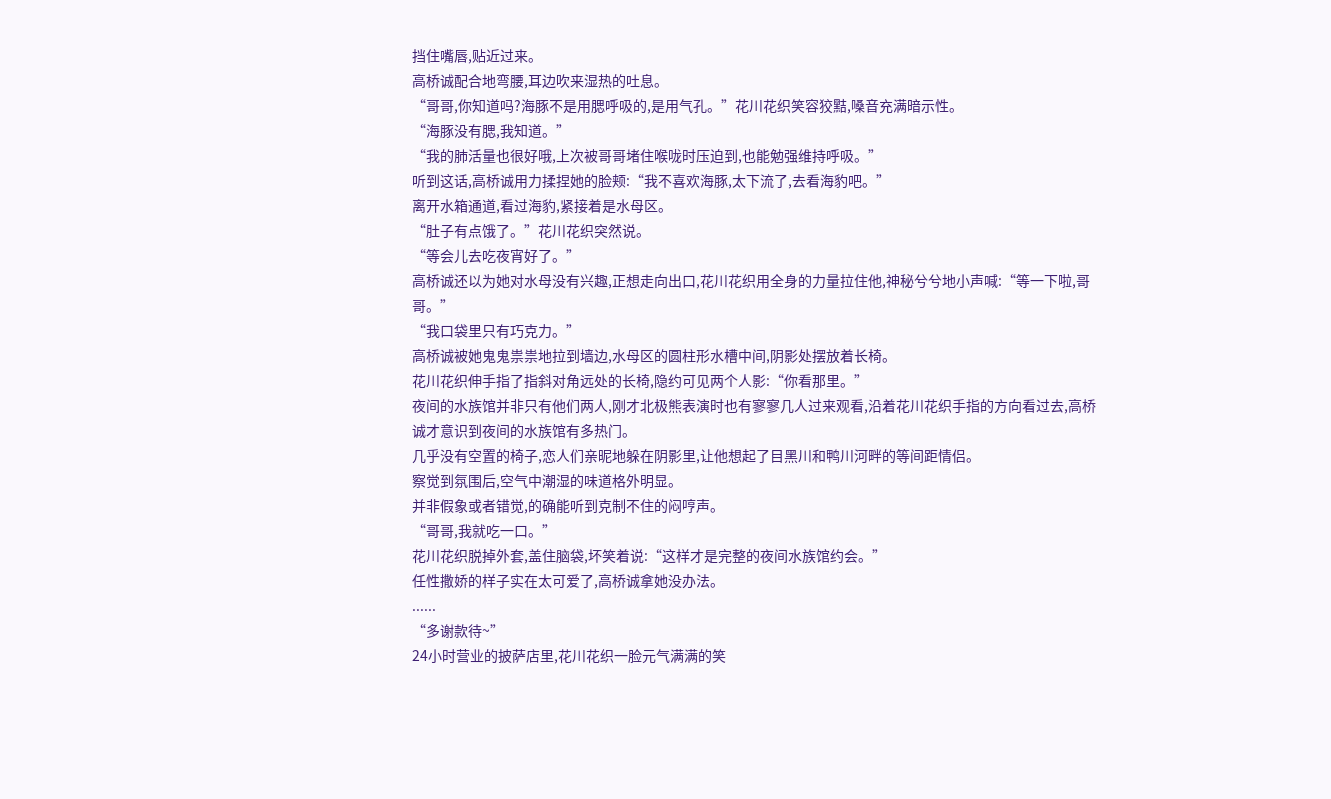挡住嘴唇,贴近过来。
高桥诚配合地弯腰,耳边吹来湿热的吐息。
“哥哥,你知道吗?海豚不是用腮呼吸的,是用气孔。”花川花织笑容狡黠,嗓音充满暗示性。
“海豚没有腮,我知道。”
“我的肺活量也很好哦,上次被哥哥堵住喉咙时压迫到,也能勉强维持呼吸。”
听到这话,高桥诚用力揉捏她的脸颊:“我不喜欢海豚,太下流了,去看海豹吧。”
离开水箱通道,看过海豹,紧接着是水母区。
“肚子有点饿了。”花川花织突然说。
“等会儿去吃夜宵好了。”
高桥诚还以为她对水母没有兴趣,正想走向出口,花川花织用全身的力量拉住他,神秘兮兮地小声喊:“等一下啦,哥哥。”
“我口袋里只有巧克力。”
高桥诚被她鬼鬼祟祟地拉到墙边,水母区的圆柱形水槽中间,阴影处摆放着长椅。
花川花织伸手指了指斜对角远处的长椅,隐约可见两个人影:“你看那里。”
夜间的水族馆并非只有他们两人,刚才北极熊表演时也有寥寥几人过来观看,沿着花川花织手指的方向看过去,高桥诚才意识到夜间的水族馆有多热门。
几乎没有空置的椅子,恋人们亲昵地躲在阴影里,让他想起了目黑川和鸭川河畔的等间距情侣。
察觉到氛围后,空气中潮湿的味道格外明显。
并非假象或者错觉,的确能听到克制不住的闷哼声。
“哥哥,我就吃一口。”
花川花织脱掉外套,盖住脑袋,坏笑着说:“这样才是完整的夜间水族馆约会。”
任性撒娇的样子实在太可爱了,高桥诚拿她没办法。
......
“多谢款待~”
24小时营业的披萨店里,花川花织一脸元气满满的笑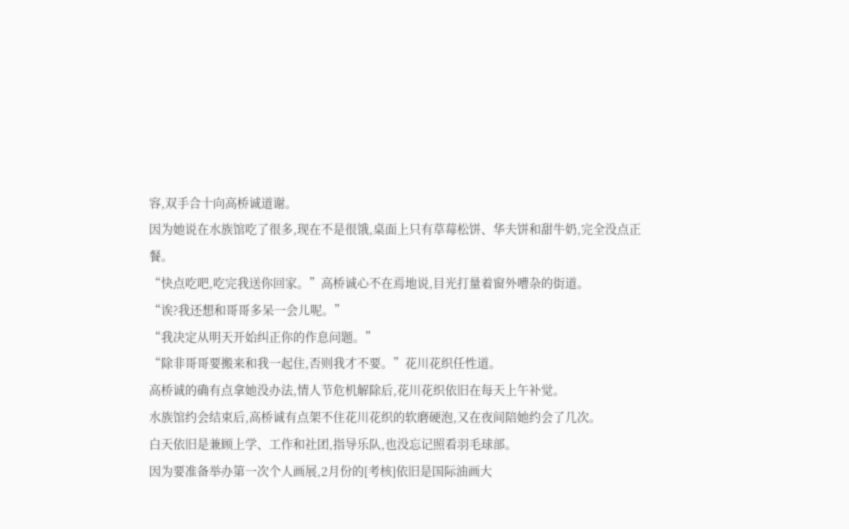容,双手合十向高桥诚道谢。
因为她说在水族馆吃了很多,现在不是很饿,桌面上只有草莓松饼、华夫饼和甜牛奶,完全没点正餐。
“快点吃吧,吃完我送你回家。”高桥诚心不在焉地说,目光打量着窗外嘈杂的街道。
“诶?我还想和哥哥多呆一会儿呢。”
“我决定从明天开始纠正你的作息问题。”
“除非哥哥要搬来和我一起住,否则我才不要。”花川花织任性道。
高桥诚的确有点拿她没办法,情人节危机解除后,花川花织依旧在每天上午补觉。
水族馆约会结束后,高桥诚有点架不住花川花织的软磨硬泡,又在夜间陪她约会了几次。
白天依旧是兼顾上学、工作和社团,指导乐队,也没忘记照看羽毛球部。
因为要准备举办第一次个人画展,2月份的[考核]依旧是国际油画大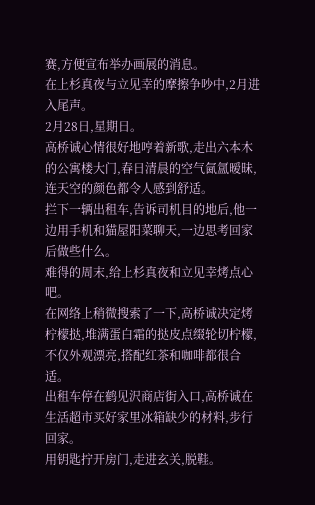赛,方便宣布举办画展的消息。
在上杉真夜与立见幸的摩擦争吵中,2月进入尾声。
2月28日,星期日。
高桥诚心情很好地哼着新歌,走出六本木的公寓楼大门,春日清晨的空气氤氲暧昧,连天空的颜色都令人感到舒适。
拦下一辆出租车,告诉司机目的地后,他一边用手机和猫屋阳菜聊天,一边思考回家后做些什么。
难得的周末,给上杉真夜和立见幸烤点心吧。
在网络上稍微搜索了一下,高桥诚决定烤柠檬挞,堆满蛋白霜的挞皮点缀轮切柠檬,不仅外观漂亮,搭配红茶和咖啡都很合适。
出租车停在鹤见沢商店街入口,高桥诚在生活超市买好家里冰箱缺少的材料,步行回家。
用钥匙拧开房门,走进玄关,脱鞋。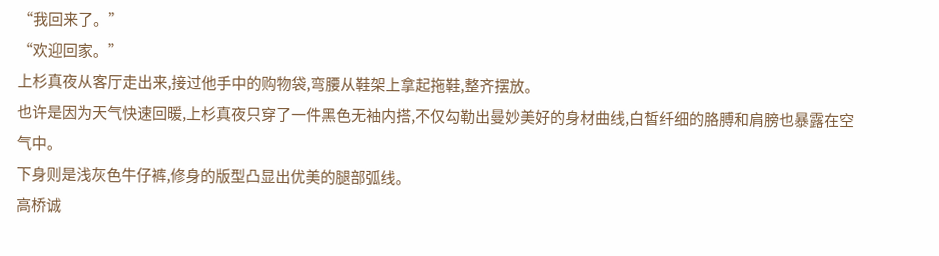“我回来了。”
“欢迎回家。”
上杉真夜从客厅走出来,接过他手中的购物袋,弯腰从鞋架上拿起拖鞋,整齐摆放。
也许是因为天气快速回暖,上杉真夜只穿了一件黑色无袖内搭,不仅勾勒出曼妙美好的身材曲线,白皙纤细的胳膊和肩膀也暴露在空气中。
下身则是浅灰色牛仔裤,修身的版型凸显出优美的腿部弧线。
高桥诚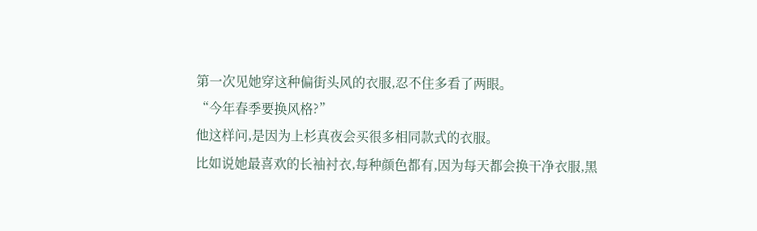第一次见她穿这种偏街头风的衣服,忍不住多看了两眼。
“今年春季要换风格?”
他这样问,是因为上杉真夜会买很多相同款式的衣服。
比如说她最喜欢的长袖衬衣,每种颜色都有,因为每天都会换干净衣服,黑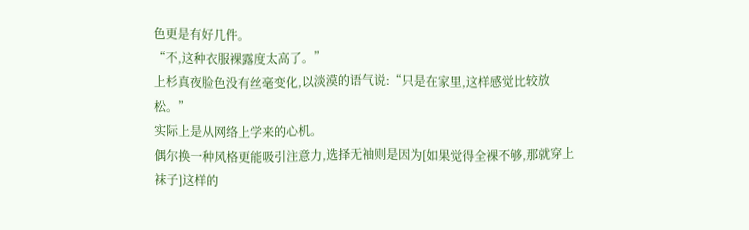色更是有好几件。
“不,这种衣服裸露度太高了。”
上杉真夜脸色没有丝毫变化,以淡漠的语气说:“只是在家里,这样感觉比较放松。”
实际上是从网络上学来的心机。
偶尔换一种风格更能吸引注意力,选择无袖则是因为[如果觉得全裸不够,那就穿上袜子]这样的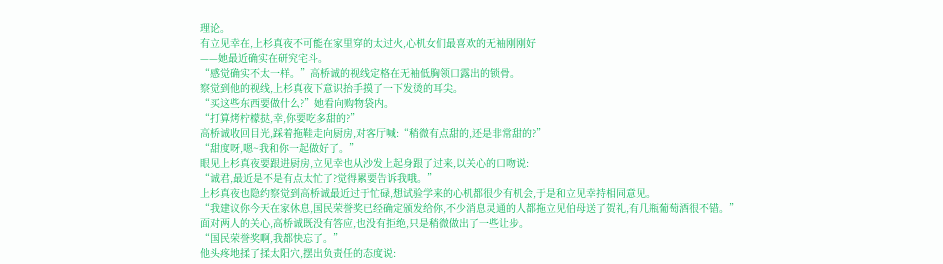理论。
有立见幸在,上杉真夜不可能在家里穿的太过火,心机女们最喜欢的无袖刚刚好
——她最近确实在研究宅斗。
“感觉确实不太一样。”高桥诚的视线定格在无袖低胸领口露出的锁骨。
察觉到他的视线,上杉真夜下意识抬手摸了一下发烫的耳尖。
“买这些东西要做什么?”她看向购物袋内。
“打算烤柠檬挞,幸,你要吃多甜的?”
高桥诚收回目光,踩着拖鞋走向厨房,对客厅喊:“稍微有点甜的,还是非常甜的?”
“甜度呀,嗯~我和你一起做好了。”
眼见上杉真夜要跟进厨房,立见幸也从沙发上起身跟了过来,以关心的口吻说:
“诚君,最近是不是有点太忙了?觉得累要告诉我哦。”
上杉真夜也隐约察觉到高桥诚最近过于忙碌,想试验学来的心机都很少有机会,于是和立见幸持相同意见。
“我建议你今天在家休息,国民荣誉奖已经确定颁发给你,不少消息灵通的人都拖立见伯母送了贺礼,有几瓶葡萄酒很不错。”
面对两人的关心,高桥诚既没有答应,也没有拒绝,只是稍微做出了一些让步。
“国民荣誉奖啊,我都快忘了。”
他头疼地揉了揉太阳穴,摆出负责任的态度说: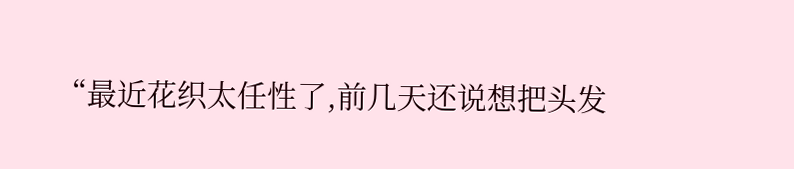“最近花织太任性了,前几天还说想把头发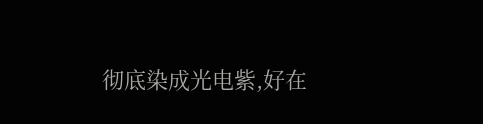彻底染成光电紫,好在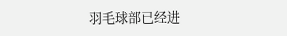羽毛球部已经进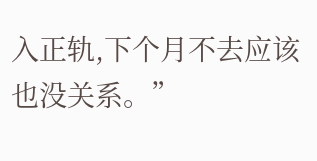入正轨,下个月不去应该也没关系。”